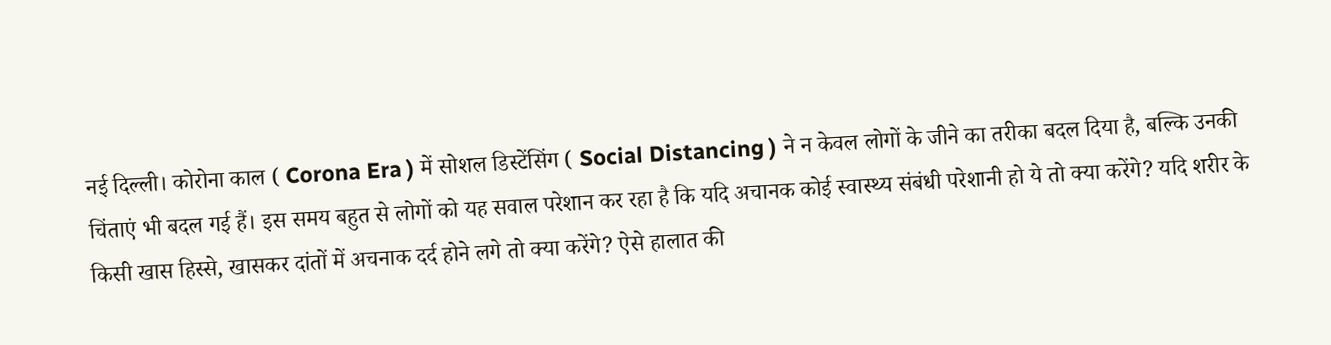नई दिल्ली। कोरोना काल ( Corona Era ) में सोशल डिस्टेंसिंग ( Social Distancing ) ने न केवल लोगों के जीने का तरीका बदल दिया है, बल्कि उनकी चिंताएं भी बदल गई हैं। इस समय बहुत से लोगों को यह सवाल परेशान कर रहा है कि यदि अचानक कोई स्वास्थ्य संबंधी परेशानी हो ये तो क्या करेंगे? यदि शरीर के किसी खास हिस्से, खासकर दांतों में अचनाक दर्द होने लगे तो क्या करेंगे? ऐसे हालात की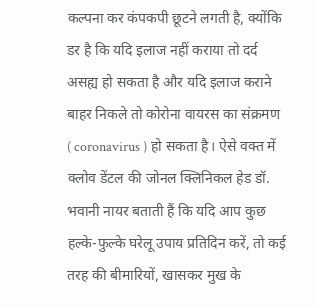कल्पना कर कंपकपी छूटने लगती है, क्योंकि डर है कि यदि इलाज नहीं कराया तो दर्द असह्य हो सकता है और यदि इलाज कराने बाहर निकले तो कोरोना वायरस का संक्रमण ( coronavirus ) हो सकता है। ऐसे वक्त में क्लोव डेंटल की जोनल क्लिनिकल हेड डॉ. भवानी नायर बताती हैं कि यदि आप कुछ हल्के-फुल्के घरेलू उपाय प्रतिदिन करें, तो कई तरह की बीमारियों, खासकर मुख के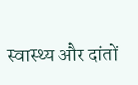स्वास्थ्य और दांतों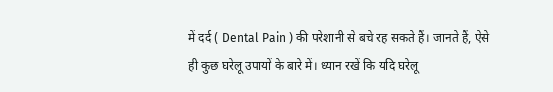में दर्द ( Dental Pain ) की परेशानी से बचे रह सकते हैं। जानते हैं, ऐसे ही कुछ घरेलू उपायों के बारे में। ध्यान रखें कि यदि घरेलू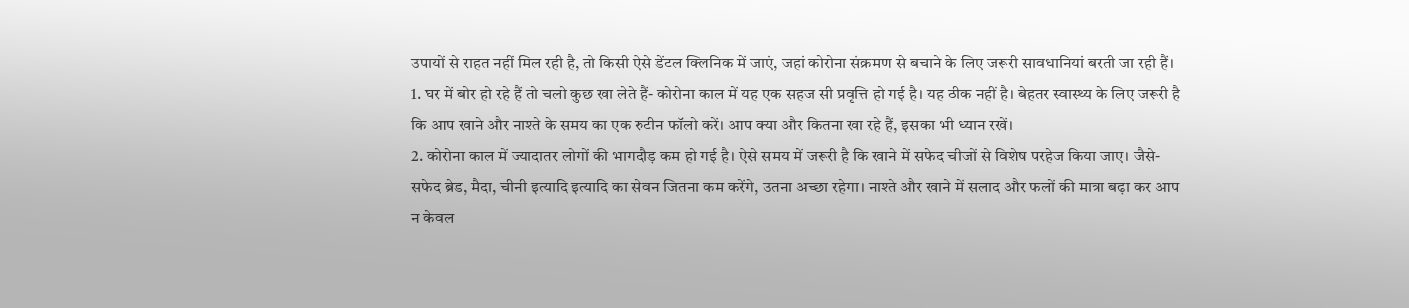उपायों से राहत नहीं मिल रही है, तो किसी ऐसे डेंटल क्लिनिक में जाएं, जहां कोरोना संक्रमण से बचाने के लिए जरूरी सावधानियां बरती जा रही हैं।
1. घर में बोर हो रहे हैं तो चलो कुछ खा लेते हैं- कोरोना काल में यह एक सहज सी प्रवृत्ति हो गई है। यह ठीक नहीं है। बेहतर स्वास्थ्य के लिए जरूरी है कि आप खाने और नाश्ते के समय का एक रुटीन फॉलो करें। आप क्या और कितना खा रहे हैं, इसका भी ध्यान रखें।
2. कोरोना काल में ज्यादातर लोगों की भागदौड़ कम हो गई है। ऐसे समय में जरूरी है कि खाने में सफेद चीजों से विशेष परहेज किया जाए। जैसे- सफेद ब्रेड, मैदा, चीनी इत्यादि इत्यादि का सेवन जितना कम करेंगे, उतना अच्छा रहेगा। नाश्ते और खाने में सलाद और फलों की मात्रा बढ़ा कर आप न केवल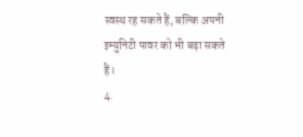स्वस्थ रह सकते हैं, बल्कि अपनी इम्युनिटी पावर को भी बढ़ा सकते हैं।
4.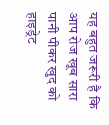यह बहुत जरूरी है कि आप रोज खूब सारा पानी पीकर खुद को हाइड्रेट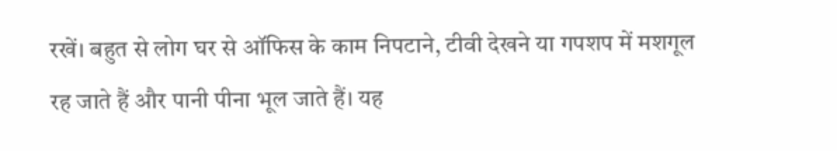रखें। बहुत से लोग घर से ऑफिस के काम निपटाने, टीवी देखने या गपशप में मशगूल रह जाते हैं और पानी पीना भूल जाते हैं। यह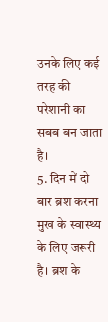उनके लिए कई तरह की परेशानी का सबब बन जाता है।
5. दिन में दो बार ब्रश करना मुख के स्वास्थ्य के लिए जरूरी है। ब्रश के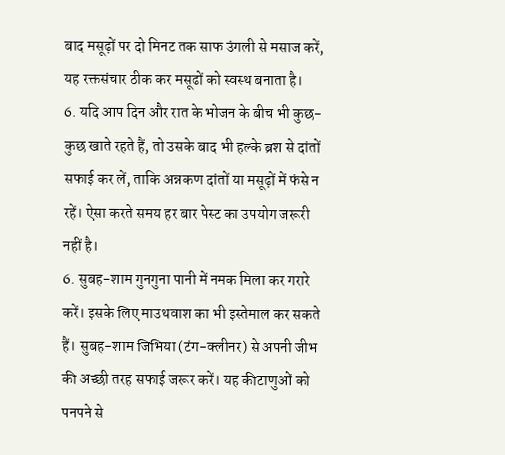बाद मसूढ़ों पर दो मिनट तक साफ उंगली से मसाज करें, यह रक्तसंचार ठीक कर मसूढों को स्वस्थ बनाता है।
6. यदि आप दिन और रात के भोजन के बीच भी कुछ-कुछ खाते रहते हैं, तो उसके बाद भी हल्के ब्रश से दांतों सफाई कर लें, ताकि अन्नकण दांतों या मसूढ़ों में फंसे न रहें। ऐसा करते समय हर बार पेस्ट का उपयोग जरूरी नहीं है।
6. सुबह-शाम गुनगुना पानी में नमक मिला कर गरारे करें। इसके लिए माउथवाश का भी इस्तेमाल कर सकते हैं। सुबह-शाम जिभिया (टंग-क्लीनर) से अपनी जीभ की अच्छी तरह सफाई जरूर करें। यह कीटाणुओं को पनपने से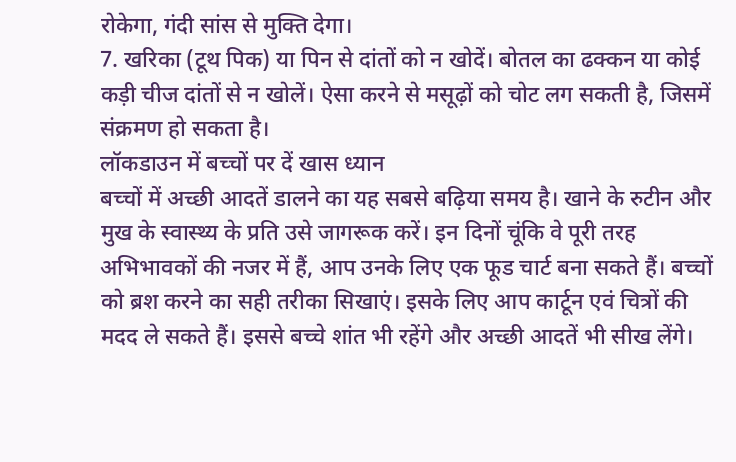रोकेगा, गंदी सांस से मुक्ति देगा।
7. खरिका (टूथ पिक) या पिन से दांतों को न खोदें। बोतल का ढक्कन या कोई कड़ी चीज दांतों से न खोलें। ऐसा करने से मसूढ़ों को चोट लग सकती है, जिसमें संक्रमण हो सकता है।
लॉकडाउन में बच्चों पर दें खास ध्यान
बच्चों में अच्छी आदतें डालने का यह सबसे बढ़िया समय है। खाने के रुटीन और मुख के स्वास्थ्य के प्रति उसे जागरूक करें। इन दिनों चूंकि वे पूरी तरह अभिभावकों की नजर में हैं, आप उनके लिए एक फूड चार्ट बना सकते हैं। बच्चों को ब्रश करने का सही तरीका सिखाएं। इसके लिए आप कार्टून एवं चित्रों की मदद ले सकते हैं। इससे बच्चे शांत भी रहेंगे और अच्छी आदतें भी सीख लेंगे।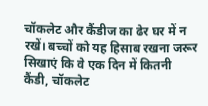चॉकलेट और कैंडीज का ढेर घर में न रखें। बच्चों को यह हिसाब रखना जरूर सिखाएं कि वे एक दिन में कितनी कैंडी, चॉकलेट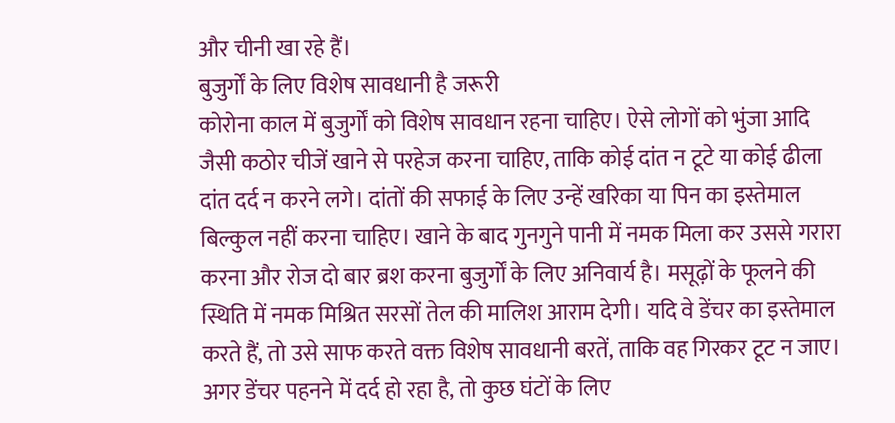और चीनी खा रहे हैं।
बुजुर्गों के लिए विशेष सावधानी है जरूरी
कोरोना काल में बुजुर्गों को विशेष सावधान रहना चाहिए। ऐसे लोगों को भुंजा आदि जैसी कठोर चीजें खाने से परहेज करना चाहिए, ताकि कोई दांत न टूटे या कोई ढीला दांत दर्द न करने लगे। दांतों की सफाई के लिए उन्हें खरिका या पिन का इस्तेमाल बिल्कुल नहीं करना चाहिए। खाने के बाद गुनगुने पानी में नमक मिला कर उससे गरारा करना और रोज दो बार ब्रश करना बुजुर्गों के लिए अनिवार्य है। मसूढ़ों के फूलने की स्थिति में नमक मिश्रित सरसों तेल की मालिश आराम देगी। यदि वे डेंचर का इस्तेमाल करते हैं, तो उसे साफ करते वक्त विशेष सावधानी बरतें, ताकि वह गिरकर टूट न जाए। अगर डेंचर पहनने में दर्द हो रहा है, तो कुछ घंटों के लिए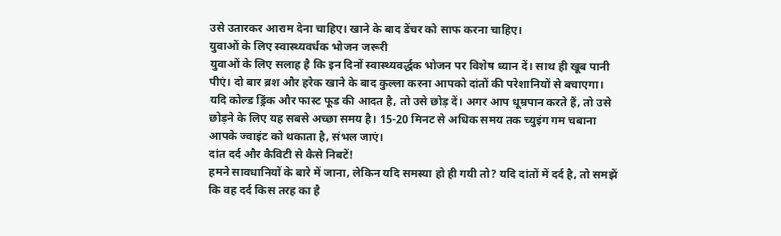उसे उतारकर आराम देना चाहिए। खाने के बाद डेंचर को साफ करना चाहिए।
युवाओं के लिए स्वास्थ्यवर्धक भोजन जरूरी
युवाओं के लिए सलाह है कि इन दिनों स्वास्थ्यवर्द्धक भोजन पर विशेष ध्यान दें। साथ ही खूब पानी पीएं। दो बार ब्रश और हरेक खाने के बाद कुल्ला करना आपको दांतों की परेशानियों से बचाएगा। यदि कोल्ड ड्रिंक और फास्ट फूड की आदत है, तो उसे छोड़ दें। अगर आप धूम्रपान करते हैं, तो उसे छोड़ने के लिए यह सबसे अच्छा समय है। 15-20 मिनट से अधिक समय तक च्युइंग गम चबाना आपके ज्वाइंट को थकाता है, संभल जाएं।
दांत दर्द और कैविटी से कैसे निबटें!
हमने सावधानियों के बारे में जाना, लेकिन यदि समस्या हो ही गयी तो? यदि दांतों में दर्द है, तो समझें कि वह दर्द किस तरह का है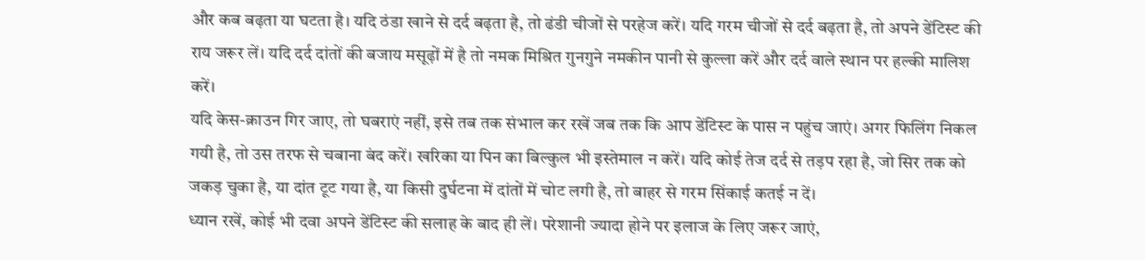और कब बढ़ता या घटता है। यदि ठंडा खाने से दर्द बढ़ता है, तो ढंडी चीजों से परहेज करें। यदि गरम चीजों से दर्द बढ़ता है, तो अपने डेंटिस्ट की राय जरूर लें। यदि दर्द दांतों की बजाय मसूढ़ों में है तो नमक मिश्रित गुनगुने नमकीन पानी से कुल्ला करें और दर्द वाले स्थान पर हल्की मालिश करें।
यदि केस-क्राउन गिर जाए, तो घबराएं नहीं, इसे तब तक संभाल कर रखें जब तक कि आप डेंटिस्ट के पास न पहुंच जाएं। अगर फिलिंग निकल गयी है, तो उस तरफ से चबाना बंद करें। खरिका या पिन का बिल्कुल भी इस्तेमाल न करें। यदि कोई तेज दर्द से तड़प रहा है, जो सिर तक को जकड़ चुका है, या दांत टूट गया है, या किसी दुर्घटना में दांतों में चोट लगी है, तो बाहर से गरम सिंकाई कतई न दें।
ध्यान रखें, कोई भी दवा अपने डेंटिस्ट की सलाह के बाद ही लें। परेशानी ज्यादा होने पर इलाज के लिए जरूर जाएं,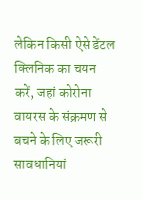लेकिन किसी ऐसे डेंटल क्लिनिक का चयन करें, जहां कोरोना वायरस के संक्रमण से बचने के लिए जरूरी सावधानियां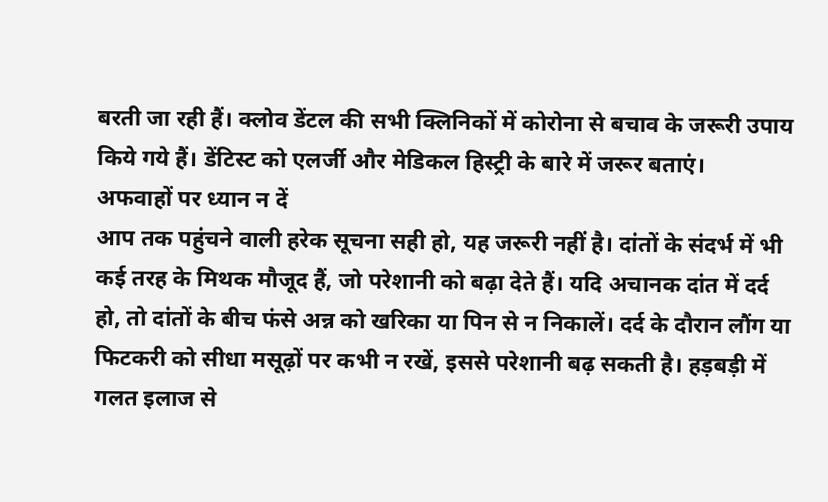बरती जा रही हैं। क्लोव डेंटल की सभी क्लिनिकों में कोरोना से बचाव के जरूरी उपाय किये गये हैं। डेंटिस्ट को एलर्जी और मेडिकल हिस्ट्री के बारे में जरूर बताएं।
अफवाहों पर ध्यान न दें
आप तक पहुंचने वाली हरेक सूचना सही हो, यह जरूरी नहीं है। दांतों के संदर्भ में भी कई तरह के मिथक मौजूद हैं, जो परेशानी को बढ़ा देते हैं। यदि अचानक दांत में दर्द हो, तो दांतों के बीच फंसे अन्न को खरिका या पिन से न निकालें। दर्द के दौरान लौंग या फिटकरी को सीधा मसूढ़ों पर कभी न रखें, इससे परेशानी बढ़ सकती है। हड़बड़ी में गलत इलाज से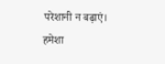परेशानी न बढ़ाएं। हमेशा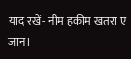याद रखें- नीम हकीम खतरा ए जान।